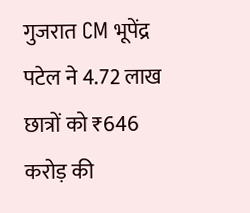गुजरात CM भूपेंद्र पटेल ने 4.72 लाख छात्रों को ₹646 करोड़ की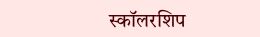स्कॉलरशिप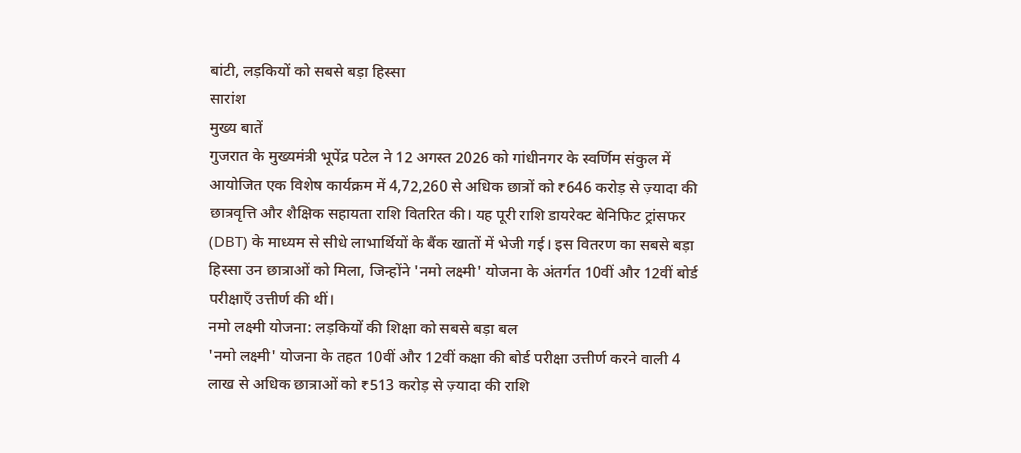बांटी, लड़कियों को सबसे बड़ा हिस्सा
सारांश
मुख्य बातें
गुजरात के मुख्यमंत्री भूपेंद्र पटेल ने 12 अगस्त 2026 को गांधीनगर के स्वर्णिम संकुल में आयोजित एक विशेष कार्यक्रम में 4,72,260 से अधिक छात्रों को ₹646 करोड़ से ज़्यादा की छात्रवृत्ति और शैक्षिक सहायता राशि वितरित की। यह पूरी राशि डायरेक्ट बेनिफिट ट्रांसफर (DBT) के माध्यम से सीधे लाभार्थियों के बैंक खातों में भेजी गई। इस वितरण का सबसे बड़ा हिस्सा उन छात्राओं को मिला, जिन्होंने 'नमो लक्ष्मी' योजना के अंतर्गत 10वीं और 12वीं बोर्ड परीक्षाएँ उत्तीर्ण की थीं।
नमो लक्ष्मी योजना: लड़कियों की शिक्षा को सबसे बड़ा बल
'नमो लक्ष्मी' योजना के तहत 10वीं और 12वीं कक्षा की बोर्ड परीक्षा उत्तीर्ण करने वाली 4 लाख से अधिक छात्राओं को ₹513 करोड़ से ज़्यादा की राशि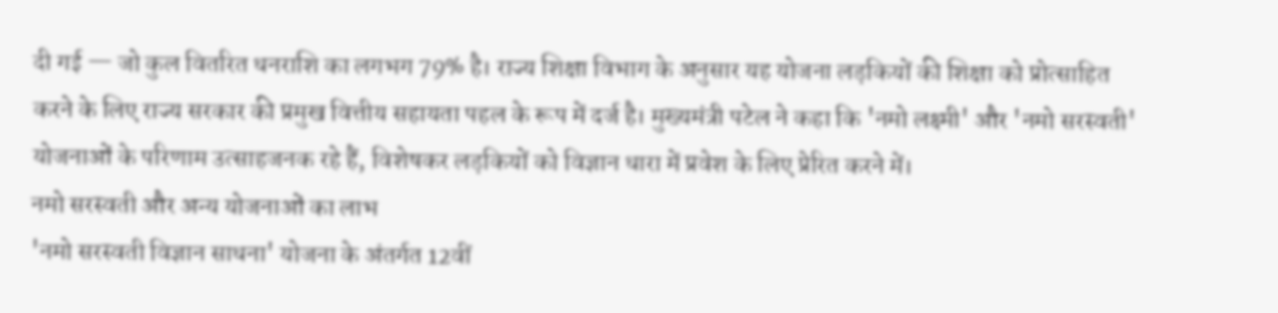दी गई — जो कुल वितरित धनराशि का लगभग 79% है। राज्य शिक्षा विभाग के अनुसार यह योजना लड़कियों की शिक्षा को प्रोत्साहित करने के लिए राज्य सरकार की प्रमुख वित्तीय सहायता पहल के रूप में दर्ज है। मुख्यमंत्री पटेल ने कहा कि 'नमो लक्ष्मी' और 'नमो सरस्वती' योजनाओं के परिणाम उत्साहजनक रहे हैं, विशेषकर लड़कियों को विज्ञान धारा में प्रवेश के लिए प्रेरित करने में।
नमो सरस्वती और अन्य योजनाओं का लाभ
'नमो सरस्वती विज्ञान साधना' योजना के अंतर्गत 12वीं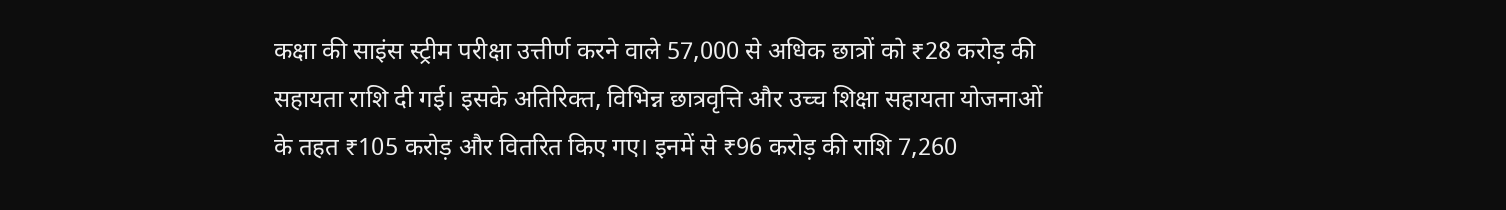कक्षा की साइंस स्ट्रीम परीक्षा उत्तीर्ण करने वाले 57,000 से अधिक छात्रों को ₹28 करोड़ की सहायता राशि दी गई। इसके अतिरिक्त, विभिन्न छात्रवृत्ति और उच्च शिक्षा सहायता योजनाओं के तहत ₹105 करोड़ और वितरित किए गए। इनमें से ₹96 करोड़ की राशि 7,260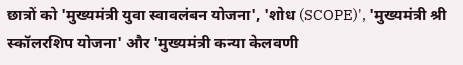छात्रों को 'मुख्यमंत्री युवा स्वावलंबन योजना', 'शोध (SCOPE)', 'मुख्यमंत्री श्री स्कॉलरशिप योजना' और 'मुख्यमंत्री कन्या केलवणी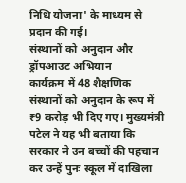निधि योजना' के माध्यम से प्रदान की गई।
संस्थानों को अनुदान और ड्रॉपआउट अभियान
कार्यक्रम में 48 शैक्षणिक संस्थानों को अनुदान के रूप में ₹9 करोड़ भी दिए गए। मुख्यमंत्री पटेल ने यह भी बताया कि सरकार ने उन बच्चों की पहचान कर उन्हें पुनः स्कूल में दाखिला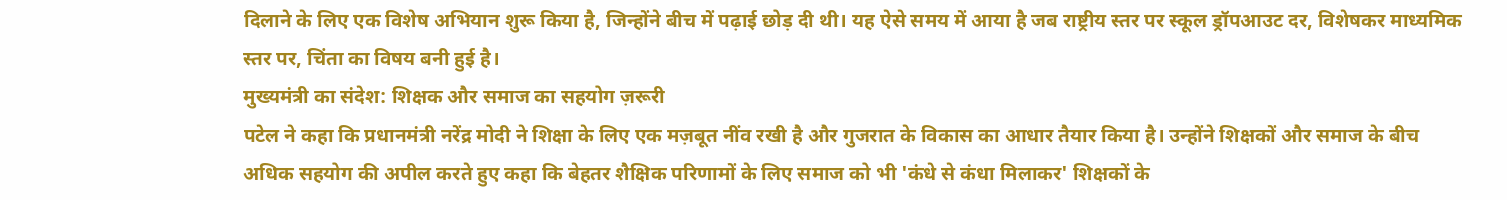दिलाने के लिए एक विशेष अभियान शुरू किया है, जिन्होंने बीच में पढ़ाई छोड़ दी थी। यह ऐसे समय में आया है जब राष्ट्रीय स्तर पर स्कूल ड्रॉपआउट दर, विशेषकर माध्यमिक स्तर पर, चिंता का विषय बनी हुई है।
मुख्यमंत्री का संदेश: शिक्षक और समाज का सहयोग ज़रूरी
पटेल ने कहा कि प्रधानमंत्री नरेंद्र मोदी ने शिक्षा के लिए एक मज़बूत नींव रखी है और गुजरात के विकास का आधार तैयार किया है। उन्होंने शिक्षकों और समाज के बीच अधिक सहयोग की अपील करते हुए कहा कि बेहतर शैक्षिक परिणामों के लिए समाज को भी 'कंधे से कंधा मिलाकर' शिक्षकों के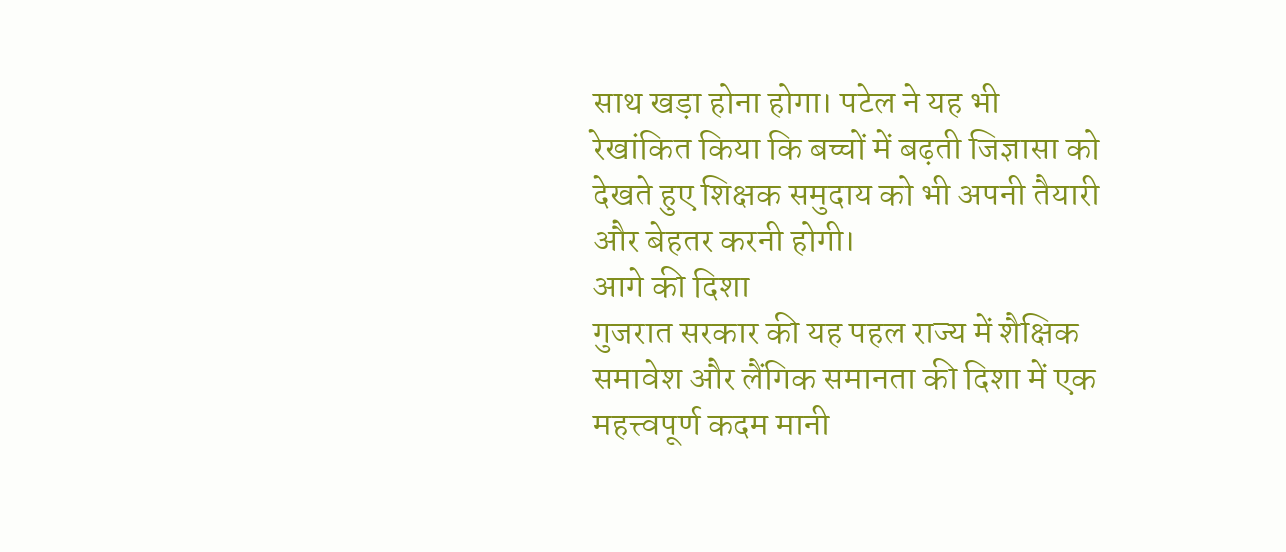साथ खड़ा होना होगा। पटेल ने यह भी रेखांकित किया कि बच्चों में बढ़ती जिज्ञासा को देखते हुए शिक्षक समुदाय को भी अपनी तैयारी और बेहतर करनी होगी।
आगे की दिशा
गुजरात सरकार की यह पहल राज्य में शैक्षिक समावेश और लैंगिक समानता की दिशा में एक महत्त्वपूर्ण कदम मानी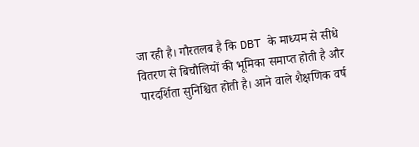जा रही है। गौरतलब है कि DBT के माध्यम से सीधे वितरण से बिचौलियों की भूमिका समाप्त होती है और पारदर्शिता सुनिश्चित होती है। आने वाले शैक्षणिक वर्ष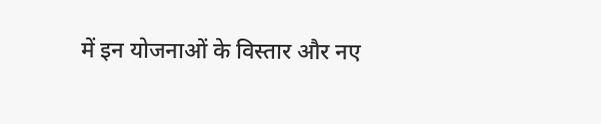में इन योजनाओं के विस्तार और नए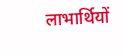लाभार्थियों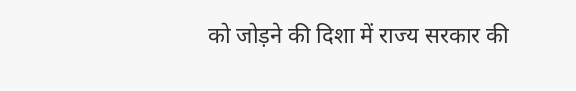को जोड़ने की दिशा में राज्य सरकार की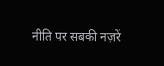नीति पर सबकी नज़रें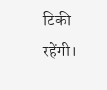टिकी रहेंगी।